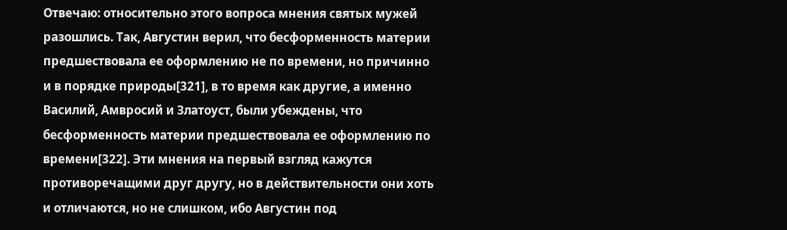Отвечаю: относительно этого вопроса мнения святых мужей разошлись. Так, Августин верил, что бесформенность материи предшествовала ее оформлению не по времени, но причинно и в порядке природы[321], в то время как другие, а именно Василий, Амвросий и Златоуст, были убеждены, что бесформенность материи предшествовала ее оформлению по времени[322]. Эти мнения на первый взгляд кажутся противоречащими друг другу, но в действительности они хоть и отличаются, но не слишком, ибо Августин под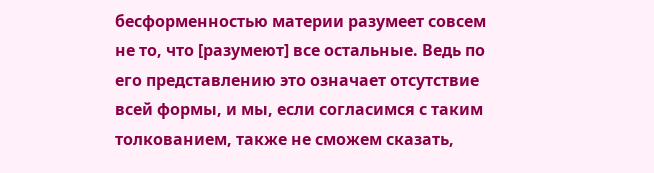бесформенностью материи разумеет совсем не то, что [разумеют] все остальные. Ведь по его представлению это означает отсутствие всей формы, и мы, если согласимся с таким толкованием, также не сможем сказать,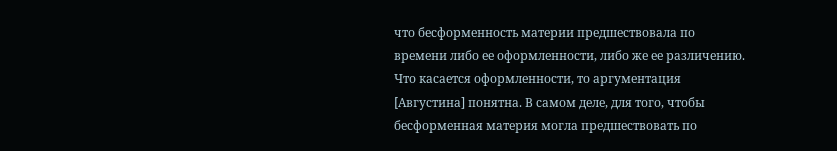что бесформенность материи предшествовала по времени либо ее оформленности, либо же ее различению. Что касается оформленности, то аргументация [Августина] понятна. В самом деле, для того, чтобы бесформенная материя могла предшествовать по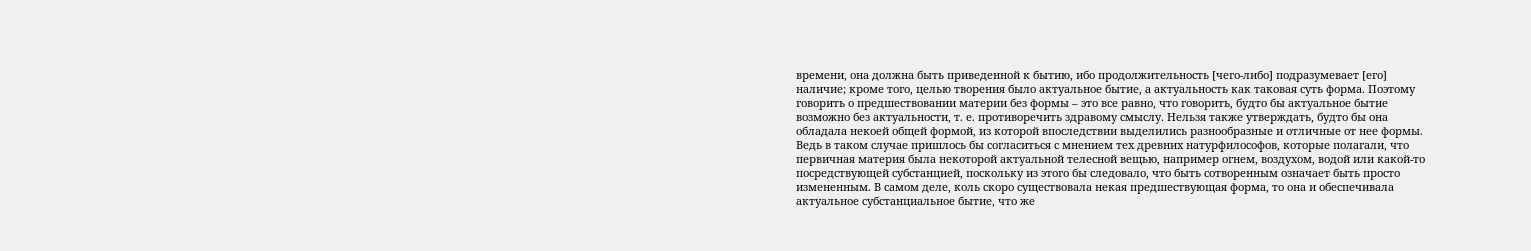времени, она должна быть приведенной к бытию, ибо продолжительность [чего-либо] подразумевает [его] наличие; кроме того, целью творения было актуальное бытие, а актуальность как таковая суть форма. Поэтому говорить о предшествовании материи без формы – это все равно, что говорить, будто бы актуальное бытие возможно без актуальности, т. е. противоречить здравому смыслу. Нельзя также утверждать, будто бы она обладала некоей общей формой, из которой впоследствии выделились разнообразные и отличные от нее формы. Ведь в таком случае пришлось бы согласиться с мнением тех древних натурфилософов, которые полагали, что первичная материя была некоторой актуальной телесной вещью, например огнем, воздухом, водой или какой-то посредствующей субстанцией, поскольку из этого бы следовало, что быть сотворенным означает быть просто измененным. В самом деле, коль скоро существовала некая предшествующая форма, то она и обеспечивала актуальное субстанциальное бытие, что же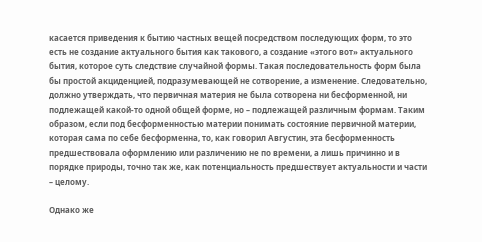касается приведения к бытию частных вещей посредством последующих форм, то это есть не создание актуального бытия как такового, а создание «этого вот» актуального бытия, которое суть следствие случайной формы. Такая последовательность форм была бы простой акциденцией, подразумевающей не сотворение, а изменение. Следовательно, должно утверждать, что первичная материя не была сотворена ни бесформенной, ни подлежащей какой-то одной общей форме, но – подлежащей различным формам. Таким образом, если под бесформенностью материи понимать состояние первичной материи, которая сама по себе бесформенна, то, как говорил Августин, эта бесформенность предшествовала оформлению или различению не по времени, а лишь причинно и в порядке природы, точно так же, как потенциальность предшествует актуальности и части – целому.

Однако же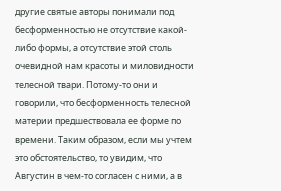другие святые авторы понимали под бесформенностью не отсутствие какой-либо формы, а отсутствие этой столь очевидной нам красоты и миловидности телесной твари. Потому-то они и говорили, что бесформенность телесной материи предшествовала ее форме по времени. Таким образом, если мы учтем это обстоятельство, то увидим, что Августин в чем-то согласен с ними, а в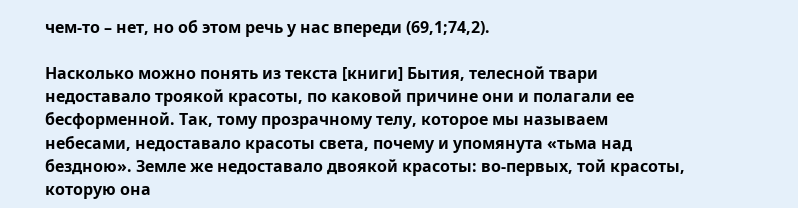чем-то – нет, но об этом речь у нас впереди (69,1;74,2).

Насколько можно понять из текста [книги] Бытия, телесной твари недоставало троякой красоты, по каковой причине они и полагали ее бесформенной. Так, тому прозрачному телу, которое мы называем небесами, недоставало красоты света, почему и упомянута «тьма над бездною». Земле же недоставало двоякой красоты: во-первых, той красоты, которую она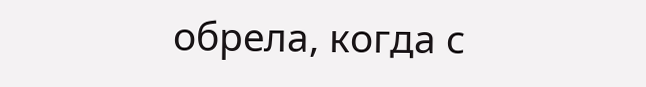обрела, когда с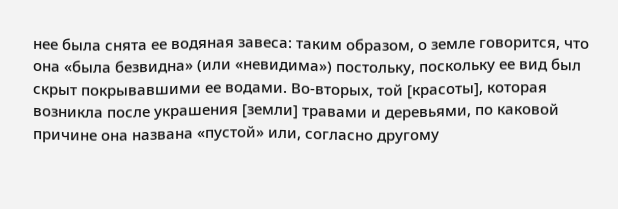нее была снята ее водяная завеса: таким образом, о земле говорится, что она «была безвидна» (или «невидима») постольку, поскольку ее вид был скрыт покрывавшими ее водами. Во-вторых, той [красоты], которая возникла после украшения [земли] травами и деревьями, по каковой причине она названа «пустой» или, согласно другому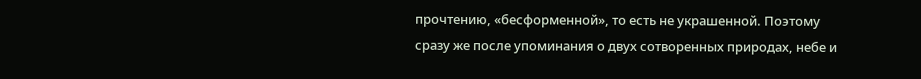прочтению, «бесформенной», то есть не украшенной. Поэтому сразу же после упоминания о двух сотворенных природах, небе и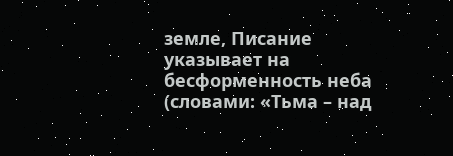земле, Писание указывает на бесформенность неба (словами: «Тьма – над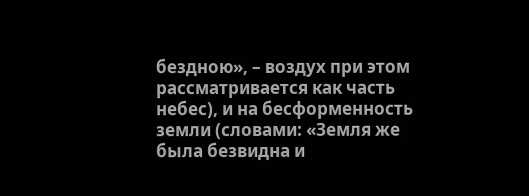бездною», – воздух при этом рассматривается как часть небес), и на бесформенность земли (словами: «Земля же была безвидна и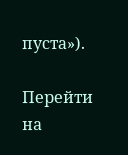пуста»).

Перейти на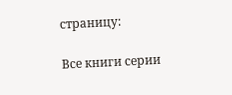страницу:

Все книги серии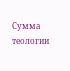Сумма теологии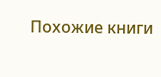Похожие книги